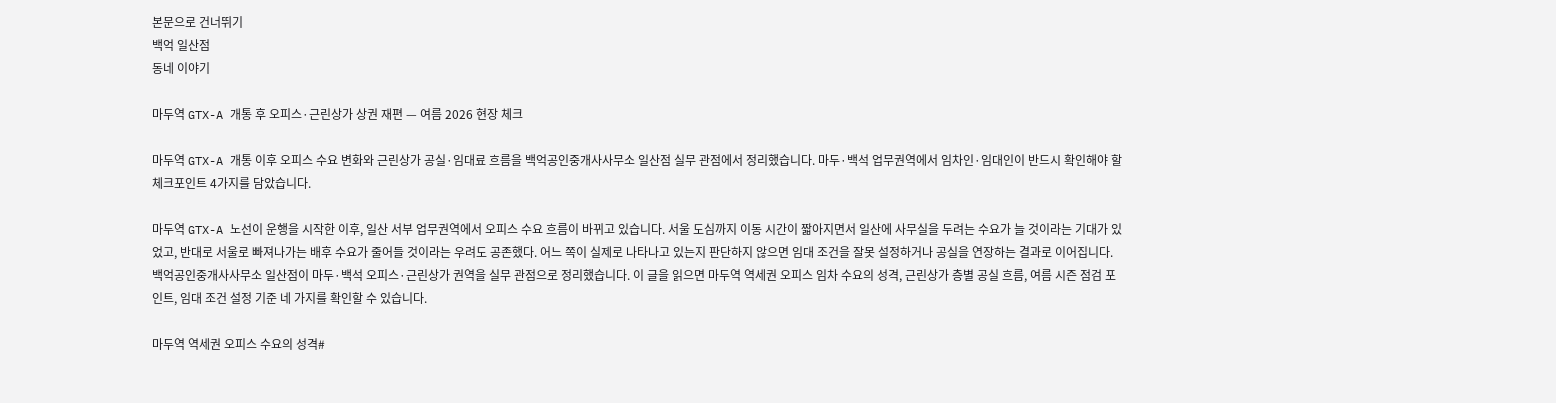본문으로 건너뛰기
백억 일산점
동네 이야기

마두역 GTX-A 개통 후 오피스·근린상가 상권 재편 — 여름 2026 현장 체크

마두역 GTX-A 개통 이후 오피스 수요 변화와 근린상가 공실·임대료 흐름을 백억공인중개사사무소 일산점 실무 관점에서 정리했습니다. 마두·백석 업무권역에서 임차인·임대인이 반드시 확인해야 할 체크포인트 4가지를 담았습니다.

마두역 GTX-A 노선이 운행을 시작한 이후, 일산 서부 업무권역에서 오피스 수요 흐름이 바뀌고 있습니다. 서울 도심까지 이동 시간이 짧아지면서 일산에 사무실을 두려는 수요가 늘 것이라는 기대가 있었고, 반대로 서울로 빠져나가는 배후 수요가 줄어들 것이라는 우려도 공존했다. 어느 쪽이 실제로 나타나고 있는지 판단하지 않으면 임대 조건을 잘못 설정하거나 공실을 연장하는 결과로 이어집니다. 백억공인중개사사무소 일산점이 마두·백석 오피스·근린상가 권역을 실무 관점으로 정리했습니다. 이 글을 읽으면 마두역 역세권 오피스 임차 수요의 성격, 근린상가 층별 공실 흐름, 여름 시즌 점검 포인트, 임대 조건 설정 기준 네 가지를 확인할 수 있습니다.

마두역 역세권 오피스 수요의 성격#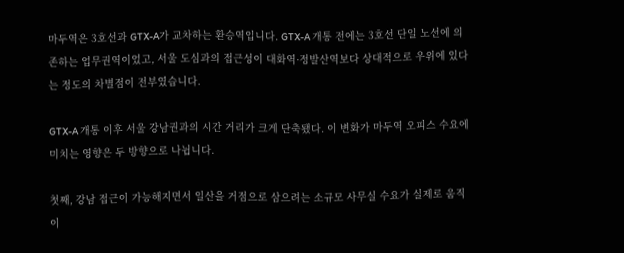마두역은 3호선과 GTX-A가 교차하는 환승역입니다. GTX-A 개통 전에는 3호선 단일 노선에 의존하는 업무권역이었고, 서울 도심과의 접근성이 대화역·정발산역보다 상대적으로 우위에 있다는 정도의 차별점이 전부였습니다.

GTX-A 개통 이후 서울 강남권과의 시간 거리가 크게 단축됐다. 이 변화가 마두역 오피스 수요에 미치는 영향은 두 방향으로 나뉩니다.

첫째, 강남 접근이 가능해지면서 일산을 거점으로 삼으려는 소규모 사무실 수요가 실제로 움직이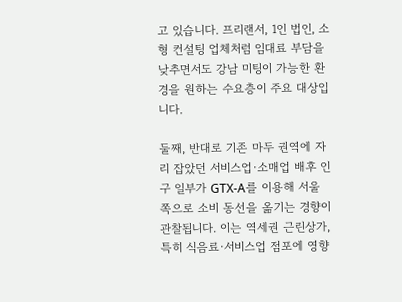고 있습니다. 프리랜서, 1인 법인, 소형 컨설팅 업체처럼 임대료 부담을 낮추면서도 강남 미팅이 가능한 환경을 원하는 수요층이 주요 대상입니다.

둘째, 반대로 기존 마두 권역에 자리 잡았던 서비스업·소매업 배후 인구 일부가 GTX-A를 이용해 서울 쪽으로 소비 동선을 옮기는 경향이 관찰됩니다. 이는 역세권 근린상가, 특히 식음료·서비스업 점포에 영향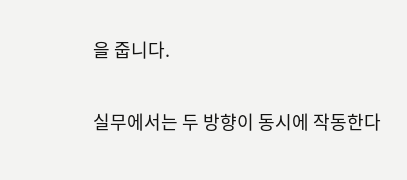을 줍니다.

실무에서는 두 방향이 동시에 작동한다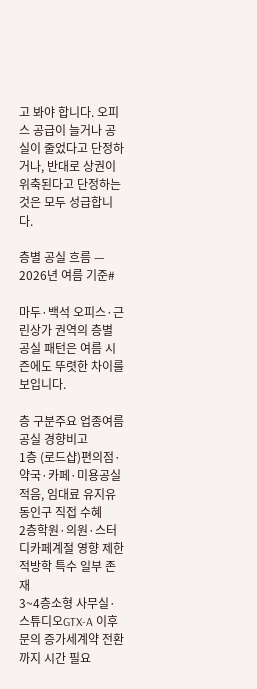고 봐야 합니다. 오피스 공급이 늘거나 공실이 줄었다고 단정하거나, 반대로 상권이 위축된다고 단정하는 것은 모두 성급합니다.

층별 공실 흐름 — 2026년 여름 기준#

마두·백석 오피스·근린상가 권역의 층별 공실 패턴은 여름 시즌에도 뚜렷한 차이를 보입니다.

층 구분주요 업종여름 공실 경향비고
1층 (로드샵)편의점·약국·카페·미용공실 적음, 임대료 유지유동인구 직접 수혜
2층학원·의원·스터디카페계절 영향 제한적방학 특수 일부 존재
3~4층소형 사무실·스튜디오GTX-A 이후 문의 증가세계약 전환까지 시간 필요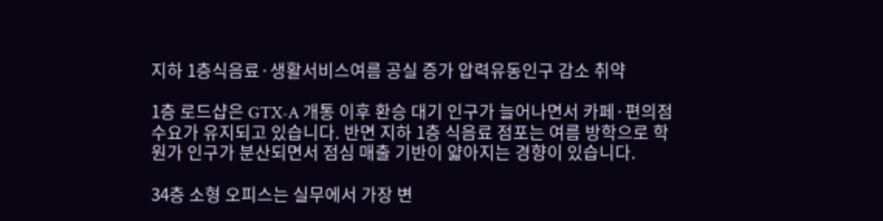지하 1층식음료·생활서비스여름 공실 증가 압력유동인구 감소 취약

1층 로드샵은 GTX-A 개통 이후 환승 대기 인구가 늘어나면서 카페·편의점 수요가 유지되고 있습니다. 반면 지하 1층 식음료 점포는 여름 방학으로 학원가 인구가 분산되면서 점심 매출 기반이 얇아지는 경향이 있습니다.

34층 소형 오피스는 실무에서 가장 변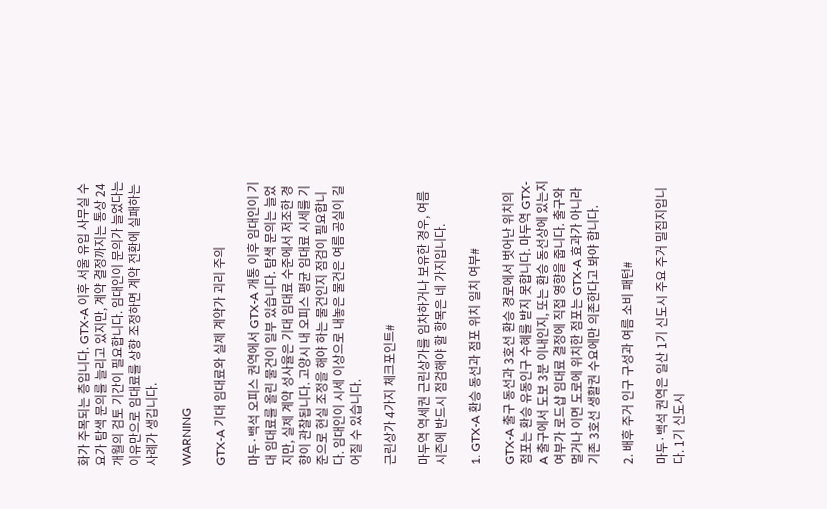화가 주목되는 층입니다. GTX-A 이후 서울 유입 사무실 수요가 탐색 문의를 늘리고 있지만, 계약 결정까지는 통상 24개월의 검토 기간이 필요합니다. 임대인이 문의가 늘었다는 이유만으로 임대료를 상향 조정하면 계약 전환에 실패하는 사례가 생깁니다.

WARNING

GTX-A 기대 임대료와 실제 계약가 괴리 주의

마두·백석 오피스 권역에서 GTX-A 개통 이후 임대인이 기대 임대료를 올린 물건이 일부 있습니다. 탐색 문의는 늘었지만, 실제 계약 성사율은 기대 임대료 수준에서 저조한 경향이 관찰됩니다. 고양시 내 오피스 평균 임대료 시세를 기준으로 현실 조정을 해야 하는 물건인지 점검이 필요합니다. 임대인이 시세 이상으로 내놓은 물건은 여름 공실이 길어질 수 있습니다.

근린상가 4가지 체크포인트#

마두역 역세권 근린상가를 임차하거나 보유한 경우, 여름 시즌에 반드시 점검해야 할 항목은 네 가지입니다.

1. GTX-A 환승 동선과 점포 위치 일치 여부#

GTX-A 출구 동선과 3호선 환승 경로에서 벗어난 위치의 점포는 환승 유동인구 수혜를 받지 못합니다. 마두역 GTX-A 출구에서 도보 3분 이내인지, 또는 환승 동선상에 있는지 여부가 로드샵 임대료 결정에 직접 영향을 줍니다. 출구와 멀거나 이면 도로에 위치한 점포는 GTX-A 효과가 아니라 기존 3호선 생활권 수요에만 의존한다고 봐야 합니다.

2. 배후 주거 인구 구성과 여름 소비 패턴#

마두·백석 권역은 일산 1기 신도시 주요 주거 밀집지입니다. 1기 신도시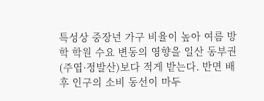특성상 중장년 가구 비율이 높아 여름 방학 학원 수요 변동의 영향을 일산 동부권(주엽·정발산)보다 적게 받는다. 반면 배후 인구의 소비 동선이 마두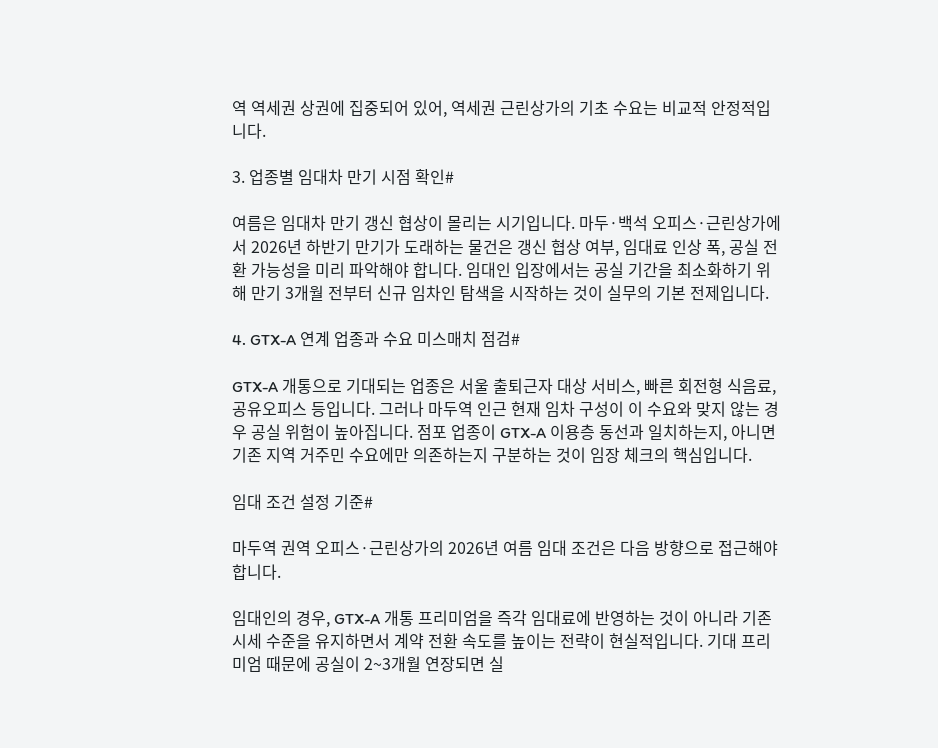역 역세권 상권에 집중되어 있어, 역세권 근린상가의 기초 수요는 비교적 안정적입니다.

3. 업종별 임대차 만기 시점 확인#

여름은 임대차 만기 갱신 협상이 몰리는 시기입니다. 마두·백석 오피스·근린상가에서 2026년 하반기 만기가 도래하는 물건은 갱신 협상 여부, 임대료 인상 폭, 공실 전환 가능성을 미리 파악해야 합니다. 임대인 입장에서는 공실 기간을 최소화하기 위해 만기 3개월 전부터 신규 임차인 탐색을 시작하는 것이 실무의 기본 전제입니다.

4. GTX-A 연계 업종과 수요 미스매치 점검#

GTX-A 개통으로 기대되는 업종은 서울 출퇴근자 대상 서비스, 빠른 회전형 식음료, 공유오피스 등입니다. 그러나 마두역 인근 현재 임차 구성이 이 수요와 맞지 않는 경우 공실 위험이 높아집니다. 점포 업종이 GTX-A 이용층 동선과 일치하는지, 아니면 기존 지역 거주민 수요에만 의존하는지 구분하는 것이 임장 체크의 핵심입니다.

임대 조건 설정 기준#

마두역 권역 오피스·근린상가의 2026년 여름 임대 조건은 다음 방향으로 접근해야 합니다.

임대인의 경우, GTX-A 개통 프리미엄을 즉각 임대료에 반영하는 것이 아니라 기존 시세 수준을 유지하면서 계약 전환 속도를 높이는 전략이 현실적입니다. 기대 프리미엄 때문에 공실이 2~3개월 연장되면 실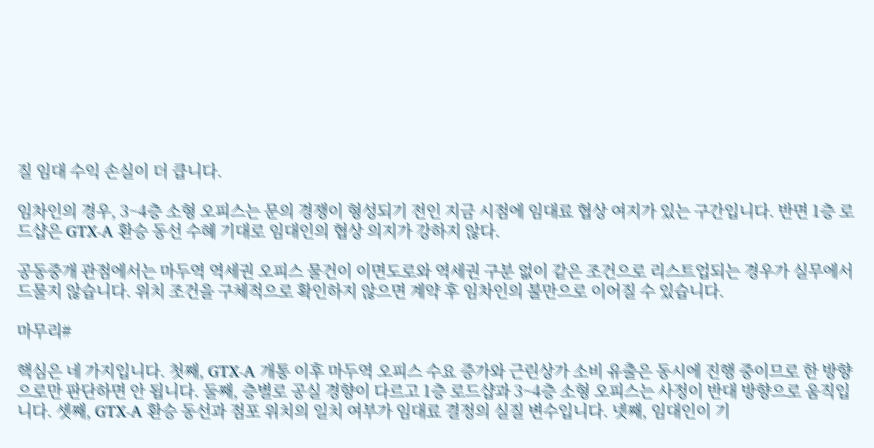질 임대 수익 손실이 더 큽니다.

임차인의 경우, 3~4층 소형 오피스는 문의 경쟁이 형성되기 전인 지금 시점에 임대료 협상 여지가 있는 구간입니다. 반면 1층 로드샵은 GTX-A 환승 동선 수혜 기대로 임대인의 협상 의지가 강하지 않다.

공동중개 관점에서는 마두역 역세권 오피스 물건이 이면도로와 역세권 구분 없이 같은 조건으로 리스트업되는 경우가 실무에서 드물지 않습니다. 위치 조건을 구체적으로 확인하지 않으면 계약 후 임차인의 불만으로 이어질 수 있습니다.

마무리#

핵심은 네 가지입니다. 첫째, GTX-A 개통 이후 마두역 오피스 수요 증가와 근린상가 소비 유출은 동시에 진행 중이므로 한 방향으로만 판단하면 안 됩니다. 둘째, 층별로 공실 경향이 다르고 1층 로드샵과 3~4층 소형 오피스는 사정이 반대 방향으로 움직입니다. 셋째, GTX-A 환승 동선과 점포 위치의 일치 여부가 임대료 결정의 실질 변수입니다. 넷째, 임대인이 기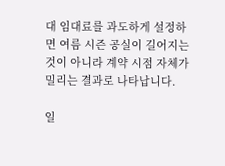대 임대료를 과도하게 설정하면 여름 시즌 공실이 길어지는 것이 아니라 계약 시점 자체가 밀리는 결과로 나타납니다.

일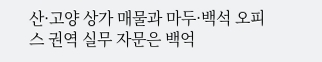산·고양 상가 매물과 마두·백석 오피스 권역 실무 자문은 백억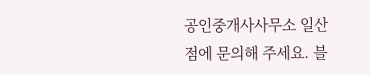공인중개사사무소 일산점에 문의해 주세요. 블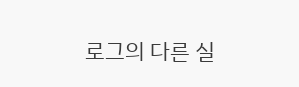로그의 다른 실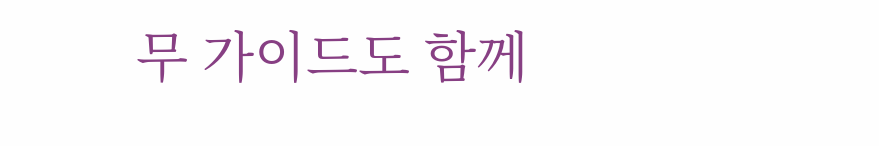무 가이드도 함께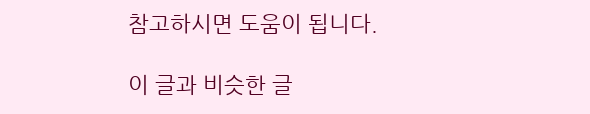참고하시면 도움이 됩니다.

이 글과 비슷한 글